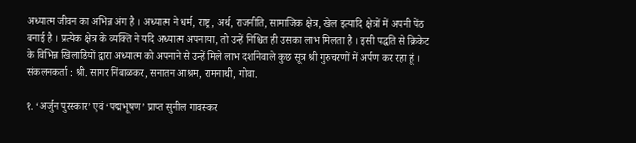अध्यात्म जीवन का अभिन्न अंग है । अध्यात्म ने धर्म, राष्ट्र, अर्थ, राजनीति, सामाजिक क्षेत्र, खेल इत्यादि क्षेत्रों में अपनी पेंठ बनाई है । प्रत्येक क्षेत्र के व्यक्ति ने यदि अध्यात्म अपनाया, तो उन्हें निश्चित ही उसका लाभ मिलता है । इसी पद्धति से क्रिकेट के विभिन्न खिलाडियों द्वारा अध्यात्म को अपनाने से उन्हें मिले लाभ दर्शानेवाले कुछ सूत्र श्री गुरुचरणों में अर्पण कर रहा हूं ।
संकलनकर्ता : श्री. सागर निंबाळकर, सनातन आश्रम, रामनाथी, गोवा.

१. ‘अर्जुन पुरस्कार’ एवं ‘पद्मभूषण’ प्राप्त सुनील गावस्कर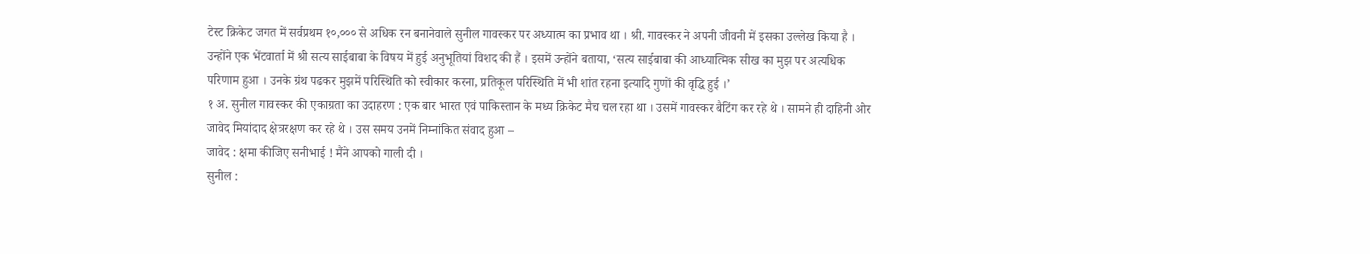टेस्ट क्रिकेट जगत में सर्वप्रथम १०,००० से अधिक रन बनानेवाले सुनील गावस्कर पर अध्यात्म का प्रभाव था । श्री. गावस्कर ने अपनी जीवनी में इसका उल्लेख किया है । उन्होंने एक भेंटवार्ता में श्री सत्य साईबाबा के विषय में हुई अनुभूतियां विशद की हैं । इसमें उन्होंने बताया, ‘सत्य साईबाबा की आध्यात्मिक सीख का मुझ पर अत्यधिक परिणाम हुआ । उनके ग्रंथ पढकर मुझमें परिस्थिति को स्वीकार करना, प्रतिकूल परिस्थिति में भी शांत रहना इत्यादि गुणों की वृद्धि हुई ।’
१ अ. सुनील गावस्कर की एकाग्रता का उदाहरण : एक बार भारत एवं पाकिस्तान के मध्य क्रिकेट मैच चल रहा था । उसमें गावस्कर बैटिंग कर रहे थे । सामने ही दाहिनी ओर जावेद मियांदाद क्षेत्ररक्षण कर रहे थे । उस समय उनमें निम्नांकित संवाद हुआ –
जावेद : क्षमा कीजिए सनीभाई ! मैंने आपको गाली दी ।
सुनील :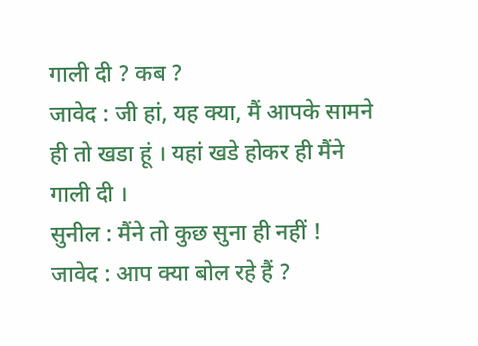गाली दी ? कब ?
जावेद : जी हां, यह क्या, मैं आपके सामने ही तो खडा हूं । यहां खडे होकर ही मैंने गाली दी ।
सुनील : मैंने तो कुछ सुना ही नहीं !
जावेद : आप क्या बोल रहे हैं ?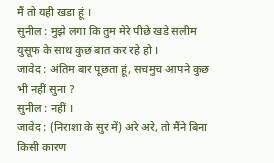मैं तो यही खडा हूं ।
सुनील : मुझे लगा कि तुम मेरे पीछे खडे सलीम युसूफ के साथ कुछ बात कर रहे हो ।
जावेद : अंतिम बार पूछता हूं, सचमुच आपने कुछ भी नहीं सुना ?
सुनील : नहीं ।
जावेद : (निराशा के सुर में) अरे अरे, तो मैंने बिना किसी कारण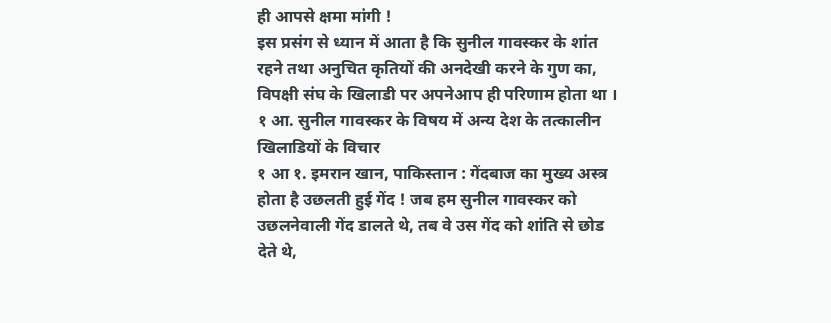ही आपसे क्षमा मांगी !
इस प्रसंग से ध्यान में आता है कि सुनील गावस्कर के शांत रहने तथा अनुचित कृतियों की अनदेखी करने के गुण का, विपक्षी संघ के खिलाडी पर अपनेआप ही परिणाम होता था ।
१ आ. सुनील गावस्कर के विषय में अन्य देश के तत्कालीन खिलाडियों के विचार
१ आ १. इमरान खान, पाकिस्तान : गेंदबाज का मुख्य अस्त्र होता है उछलती हुई गेंद ! जब हम सुनील गावस्कर को उछलनेवाली गेंद डालते थे, तब वे उस गेंद को शांति से छोड देते थे,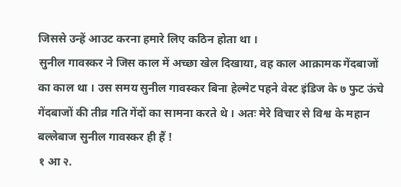जिससे उन्हें आउट करना हमारे लिए कठिन होता था ।
सुनील गावस्कर ने जिस काल में अच्छा खेल दिखाया, वह काल आक्रामक गेंदबाजों का काल था । उस समय सुनील गावस्कर बिना हेल्मेट पहने वेस्ट इंडिज के ७ फुट ऊंचे गेंदबाजों की तीव्र गति गेंदों का सामना करते थे । अतः मेरे विचार से विश्व के महान बल्लेबाज सुनील गावस्कर ही हैं !
१ आ २.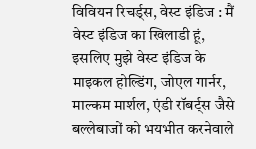विवियन रिचर्ड्स, वेस्ट इंडिज : मैं वेस्ट इंडिज का खिलाडी हूं, इसलिए मुझे वेस्ट इंडिज के माइकल होल्डिंग, जोएल गार्नर, माल्कम मार्शल, एंडी रॉबर्ट्स जैसे बल्लेबाजों को भयभीत करनेवाले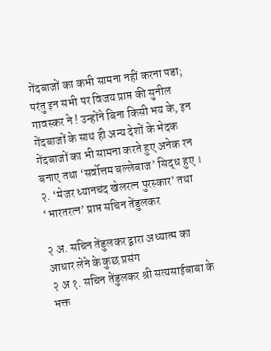गेंदबाजों का कभी सामना नहीं करना पडा; परंतु इन सभी पर विजय प्राप्त की सुनील गावस्कर ने ! उन्होंने बिना किसी भय के, इन गेंदबाजों के साथ ही अन्य देशों के भेदक गेंदबाजों का भी सामना करते हुए अनेक रन बनाए तथा ‘सर्वोत्तम बल्लेबाज’ सिद्ध हुए ।
२. ‘मेजर ध्यानचंद खेलरत्न पुरस्कार’ तथा ‘भारतरत्न’ प्राप्त सचिन तेंडुलकर

२ अ. सचिन तेंडुलकर द्वारा अध्यात्म का आधार लेने के कुछ प्रसंग
२ अ १. सचिन तेंडुलकर श्री सत्यसाईबाबा के भक्त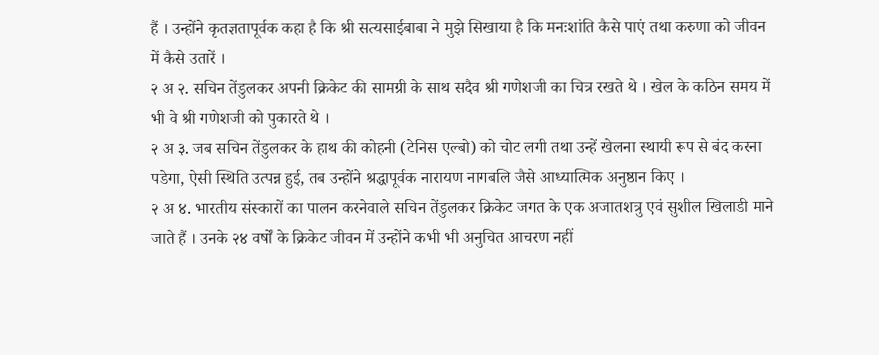हैं । उन्होंने कृतज्ञतापूर्वक कहा है कि श्री सत्यसाईबाबा ने मुझे सिखाया है कि मनःशांति कैसे पाएं तथा करुणा को जीवन में कैसे उतारें ।
२ अ २. सचिन तेंडुलकर अपनी क्रिकेट की सामग्री के साथ सदैव श्री गणेशजी का चित्र रखते थे । खेल के कठिन समय में भी वे श्री गणेशजी को पुकारते थे ।
२ अ ३. जब सचिन तेंडुलकर के हाथ की कोहनी (टेनिस एल्बो) को चोट लगी तथा उन्हें खेलना स्थायी रूप से बंद करना पडेगा, ऐसी स्थिति उत्पन्न हुई, तब उन्होंने श्रद्धापूर्वक नारायण नागबलि जैसे आध्यात्मिक अनुष्ठान किए ।
२ अ ४. भारतीय संस्कारों का पालन करनेवाले सचिन तेंडुलकर क्रिकेट जगत के एक अजातशत्रु एवं सुशील खिलाडी माने जाते हैं । उनके २४ वर्षों के क्रिकेट जीवन में उन्होंने कभी भी अनुचित आचरण नहीं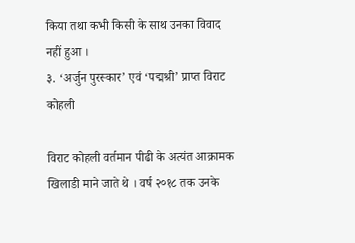किया तथा कभी किसी के साथ उनका विवाद नहीं हुआ ।
३. ‘अर्जुन पुरस्कार’ एवं ‘पद्मश्री’ प्राप्त विराट कोहली

विराट कोहली वर्तमान पीढी के अत्यंत आक्रामक खिलाडी माने जाते थे । वर्ष २०१८ तक उनके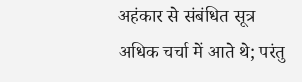अहंकार से संबंधित सूत्र अधिक चर्चा में आते थे; परंतु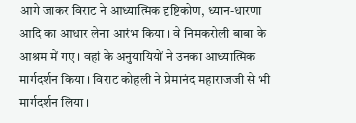आगे जाकर विराट ने आध्यात्मिक दृष्टिकोण, ध्यान-धारणा आदि का आधार लेना आरंभ किया । वे निमकरोली बाबा के आश्रम में गए । वहां के अनुयायियों ने उनका आध्यात्मिक मार्गदर्शन किया । विराट कोहली ने प्रेमानंद महाराजजी से भी मार्गदर्शन लिया ।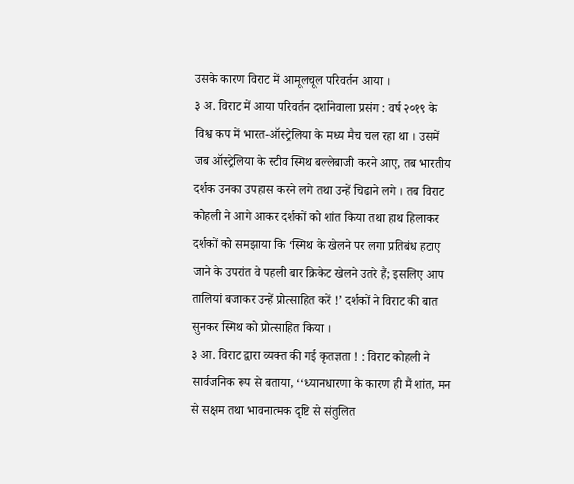उसके कारण विराट में आमूलचूल परिवर्तन आया ।
३ अ. विराट में आया परिवर्तन दर्शानेवाला प्रसंग : वर्ष २०१९ के विश्व कप में भारत-ऑस्ट्रेलिया के मध्य मैच चल रहा था । उसमें जब ऑस्ट्रेलिया के स्टीव स्मिथ बल्लेबाजी करने आए, तब भारतीय दर्शक उनका उपहास करने लगे तथा उन्हें चिढाने लगे । तब विराट कोहली ने आगे आकर दर्शकों को शांत किया तथा हाथ हिलाकर दर्शकों को समझाया कि ‘स्मिथ के खेलने पर लगा प्रतिबंध हटाए जाने के उपरांत वे पहली बार क्रिकेट खेलने उतरे हैं; इसलिए आप तालियां बजाकर उन्हें प्रोत्साहित करें !’ दर्शकों ने विराट की बात सुनकर स्मिथ को प्रोत्साहित किया ।
३ आ. विराट द्वारा व्यक्त की गई कृतज्ञता ! : विराट कोहली ने सार्वजनिक रूप से बताया, ‘‘ध्यानधारणा के कारण ही मैं शांत, मन से सक्षम तथा भावनात्मक दृष्टि से संतुलित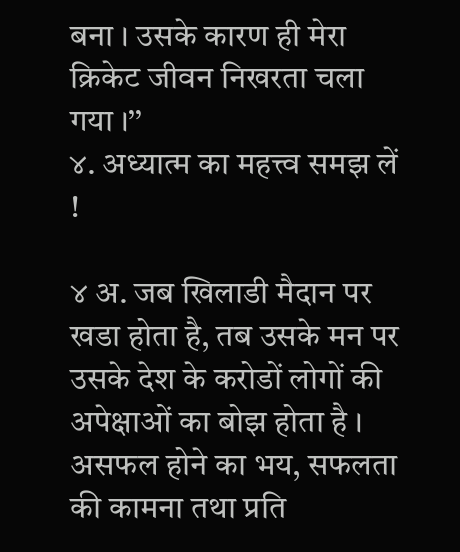बना । उसके कारण ही मेरा क्रिकेट जीवन निखरता चला गया ।’’
४. अध्यात्म का महत्त्व समझ लें !

४ अ. जब खिलाडी मैदान पर खडा होता है, तब उसके मन पर उसके देश के करोडों लोगों की अपेक्षाओं का बोझ होता है । असफल होने का भय, सफलता की कामना तथा प्रति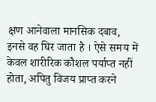क्षण आनेवाला मानसिक दबाव, इनसे वह घिर जाता है । ऐसे समय में केवल शारीरिक कौशल पर्याप्त नहीं होता, अपितु विजय प्राप्त करने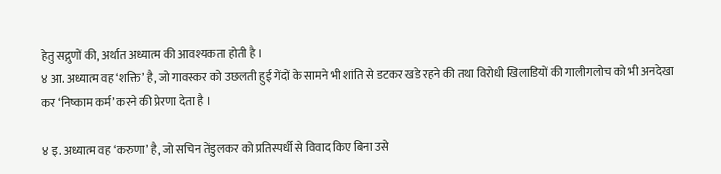हेतु सद्गुणों की, अर्थात अध्यात्म की आवश्यकता होती है ।
४ आ. अध्यात्म वह ‘शक्ति’ है, जो गावस्कर को उछलती हुई गेंदों के सामने भी शांति से डटकर खडे रहने की तथा विरोधी खिलाडियों की गालीगलोच को भी अनदेखा कर ‘निष्काम कर्म’ करने की प्रेरणा देता है ।

४ इ. अध्यात्म वह ‘करुणा’ है, जो सचिन तेंडुलकर को प्रतिस्पर्धी से विवाद किए बिना उसे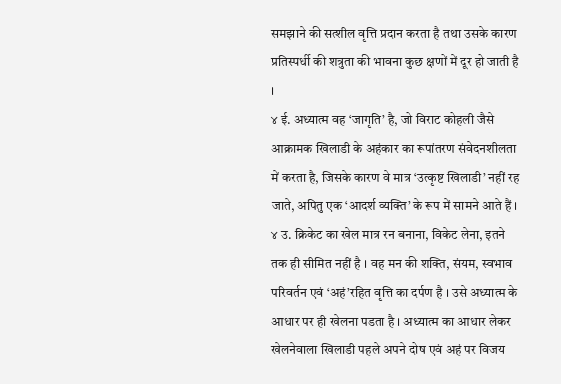समझाने की सत्शील वृत्ति प्रदान करता है तथा उसके कारण प्रतिस्पर्धी की शत्रुता की भावना कुछ क्षणों में दूर हो जाती है ।
४ ई. अध्यात्म वह ‘जागृति’ है, जो विराट कोहली जैसे आक्रामक खिलाडी के अहंकार का रूपांतरण संवेदनशीलता में करता है, जिसके कारण वे मात्र ‘उत्कृष्ट खिलाडी’ नहीं रह जाते, अपितु एक ‘आदर्श व्यक्ति’ के रूप में सामने आते हैं ।
४ उ. क्रिकेट का खेल मात्र रन बनाना, विकेट लेना, इतने तक ही सीमित नहीं है । वह मन की शक्ति, संयम, स्वभाव परिवर्तन एवं ‘अहं’रहित वृत्ति का दर्पण है । उसे अध्यात्म के आधार पर ही खेलना पडता है । अध्यात्म का आधार लेकर खेलनेवाला खिलाडी पहले अपने दोष एवं अहं पर विजय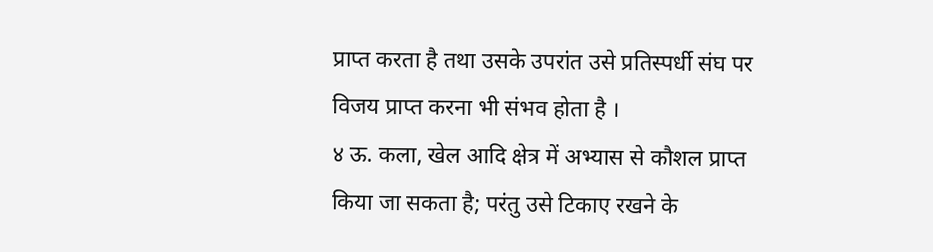प्राप्त करता है तथा उसके उपरांत उसे प्रतिस्पर्धी संघ पर विजय प्राप्त करना भी संभव होता है ।
४ ऊ. कला, खेल आदि क्षेत्र में अभ्यास से कौशल प्राप्त किया जा सकता है; परंतु उसे टिकाए रखने के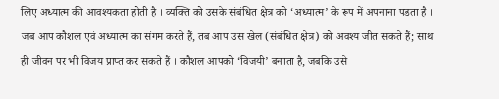लिए अध्यात्म की आवश्यकता होती है । व्यक्ति को उसके संबंधित क्षेत्र को ‘अध्यात्म’ के रूप में अपनाना पडता है । जब आप कौशल एवं अध्यात्म का संगम करते हैं, तब आप उस खेल (संबंधित क्षेत्र) को अवश्य जीत सकते हैं; साथ ही जीवन पर भी विजय प्राप्त कर सकते हैं । कौशल आपको ‘विजयी’ बनाता है, जबकि उसे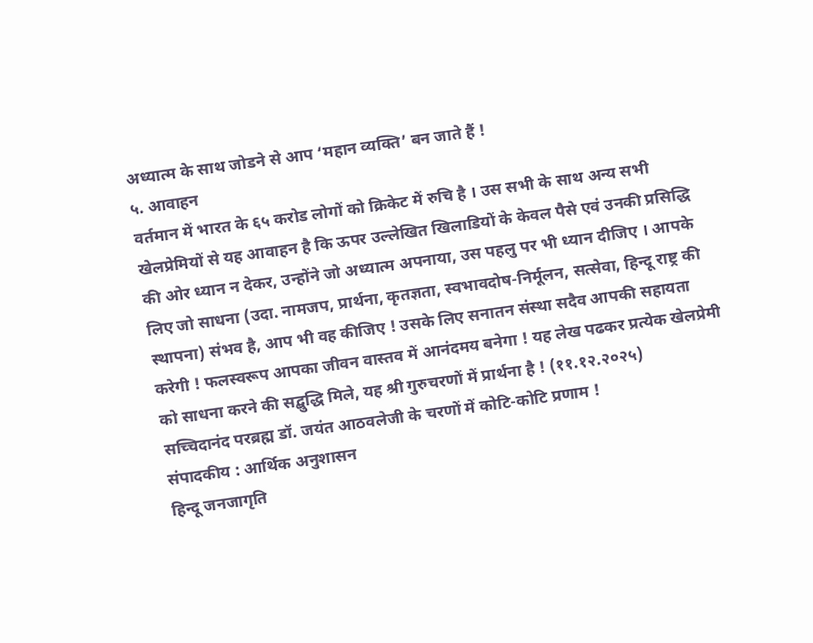अध्यात्म के साथ जोडने से आप ‘महान व्यक्ति’ बन जाते हैं !
५. आवाहन
वर्तमान में भारत के ६५ करोड लोगों को क्रिकेट में रुचि है । उस सभी के साथ अन्य सभी खेलप्रेमियों से यह आवाहन है कि ऊपर उल्लेखित खिलाडियों के केवल पैसे एवं उनकी प्रसिद्धि की ओर ध्यान न देकर, उन्होंने जो अध्यात्म अपनाया, उस पहलु पर भी ध्यान दीजिए । आपके लिए जो साधना (उदा. नामजप, प्रार्थना, कृतज्ञता, स्वभावदोष-निर्मूलन, सत्सेवा, हिन्दू राष्ट्र की स्थापना) संभव है, आप भी वह कीजिए ! उसके लिए सनातन संस्था सदैव आपकी सहायता करेगी ! फलस्वरूप आपका जीवन वास्तव में आनंदमय बनेगा ! यह लेख पढकर प्रत्येक खेलप्रेमी को साधना करने की सद्बुद्धि मिले, यह श्री गुरुचरणों में प्रार्थना है ! (११.१२.२०२५)
सच्चिदानंद परब्रह्म डॉ. जयंत आठवलेजी के चरणों में कोटि-कोटि प्रणाम !
संपादकीय : आर्थिक अनुशासन
हिन्दू जनजागृति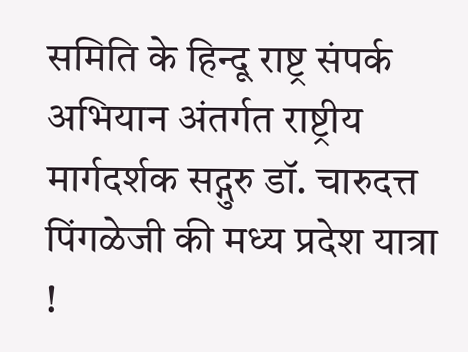समिति के हिन्दू राष्ट्र संपर्क अभियान अंतर्गत राष्ट्रीय मार्गदर्शक सद्गुरु डॉ. चारुदत्त पिंगळेजी की मध्य प्रदेश यात्रा !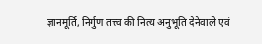ज्ञानमूर्ति, निर्गुण तत्त्व की नित्य अनुभूति देनेवाले एवं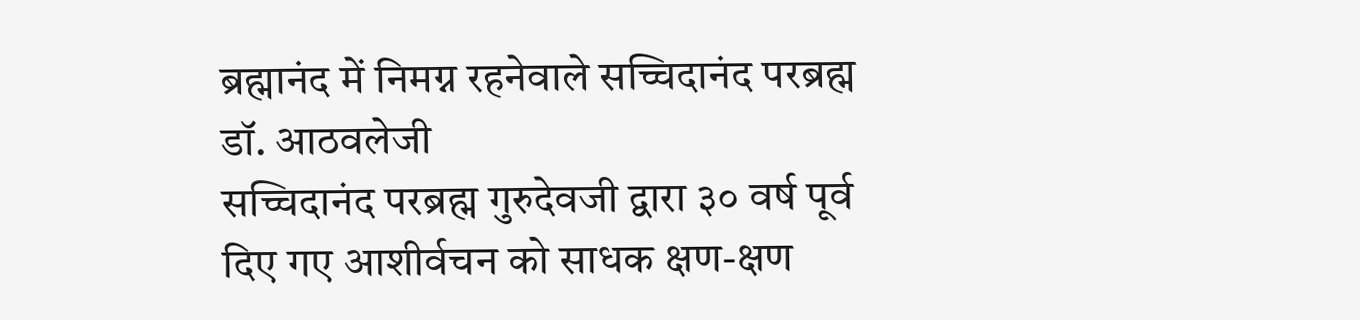ब्रह्मानंद में निमग्न रहनेवाले सच्चिदानंद परब्रह्म डॉ. आठवलेजी
सच्चिदानंद परब्रह्म गुरुदेवजी द्वारा ३० वर्ष पूर्व दिए गए आशीर्वचन को साधक क्षण-क्षण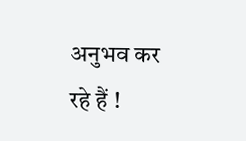अनुभव कर रहे हैं !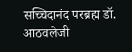सच्चिदानंद परब्रह्म डॉ. आठवलेजी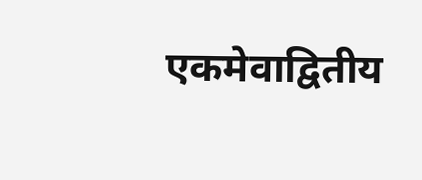एकमेवाद्वितीय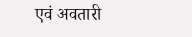एवं अवतारी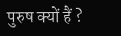पुरुष क्यों हैं ?